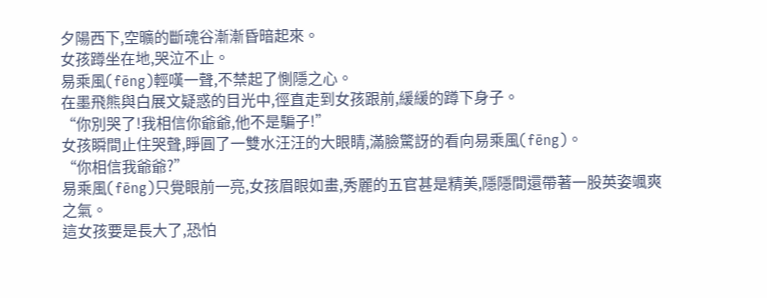夕陽西下,空曠的斷魂谷漸漸昏暗起來。
女孩蹲坐在地,哭泣不止。
易乘風(fēng)輕嘆一聲,不禁起了惻隱之心。
在墨飛熊與白展文疑惑的目光中,徑直走到女孩跟前,緩緩的蹲下身子。
“你別哭了!我相信你爺爺,他不是騙子!”
女孩瞬間止住哭聲,睜圓了一雙水汪汪的大眼睛,滿臉驚訝的看向易乘風(fēng)。
“你相信我爺爺?”
易乘風(fēng)只覺眼前一亮,女孩眉眼如畫,秀麗的五官甚是精美,隱隱間還帶著一股英姿颯爽之氣。
這女孩要是長大了,恐怕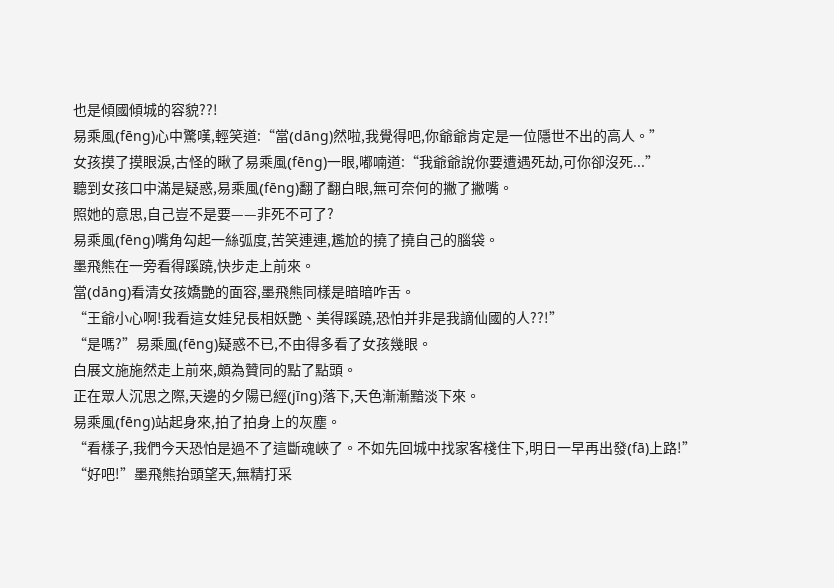也是傾國傾城的容貌??!
易乘風(fēng)心中驚嘆,輕笑道:“當(dāng)然啦,我覺得吧,你爺爺肯定是一位隱世不出的高人。”
女孩摸了摸眼淚,古怪的瞅了易乘風(fēng)一眼,嘟喃道:“我爺爺說你要遭遇死劫,可你卻沒死...”
聽到女孩口中滿是疑惑,易乘風(fēng)翻了翻白眼,無可奈何的撇了撇嘴。
照她的意思,自己豈不是要——非死不可了?
易乘風(fēng)嘴角勾起一絲弧度,苦笑連連,尷尬的撓了撓自己的腦袋。
墨飛熊在一旁看得蹊蹺,快步走上前來。
當(dāng)看清女孩嬌艷的面容,墨飛熊同樣是暗暗咋舌。
“王爺小心啊!我看這女娃兒長相妖艷、美得蹊蹺,恐怕并非是我謫仙國的人??!”
“是嗎?”易乘風(fēng)疑惑不已,不由得多看了女孩幾眼。
白展文施施然走上前來,頗為贊同的點了點頭。
正在眾人沉思之際,天邊的夕陽已經(jīng)落下,天色漸漸黯淡下來。
易乘風(fēng)站起身來,拍了拍身上的灰塵。
“看樣子,我們今天恐怕是過不了這斷魂峽了。不如先回城中找家客棧住下,明日一早再出發(fā)上路!”
“好吧!”墨飛熊抬頭望天,無精打采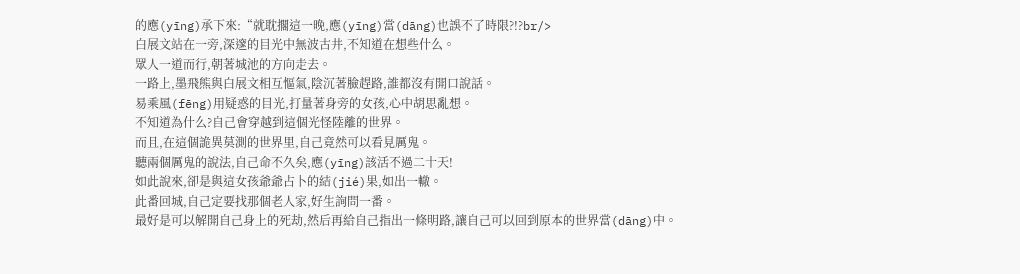的應(yīng)承下來:“就耽擱這一晚,應(yīng)當(dāng)也誤不了時限?!?br/>
白展文站在一旁,深邃的目光中無波古井,不知道在想些什么。
眾人一道而行,朝著城池的方向走去。
一路上,墨飛熊與白展文相互慪氣,陰沉著臉趕路,誰都沒有開口說話。
易乘風(fēng)用疑惑的目光,打量著身旁的女孩,心中胡思亂想。
不知道為什么?自己會穿越到這個光怪陸離的世界。
而且,在這個詭異莫測的世界里,自己竟然可以看見厲鬼。
聽兩個厲鬼的說法,自己命不久矣,應(yīng)該活不過二十天!
如此說來,卻是與這女孩爺爺占卜的結(jié)果,如出一轍。
此番回城,自己定要找那個老人家,好生詢問一番。
最好是可以解開自己身上的死劫,然后再給自己指出一條明路,讓自己可以回到原本的世界當(dāng)中。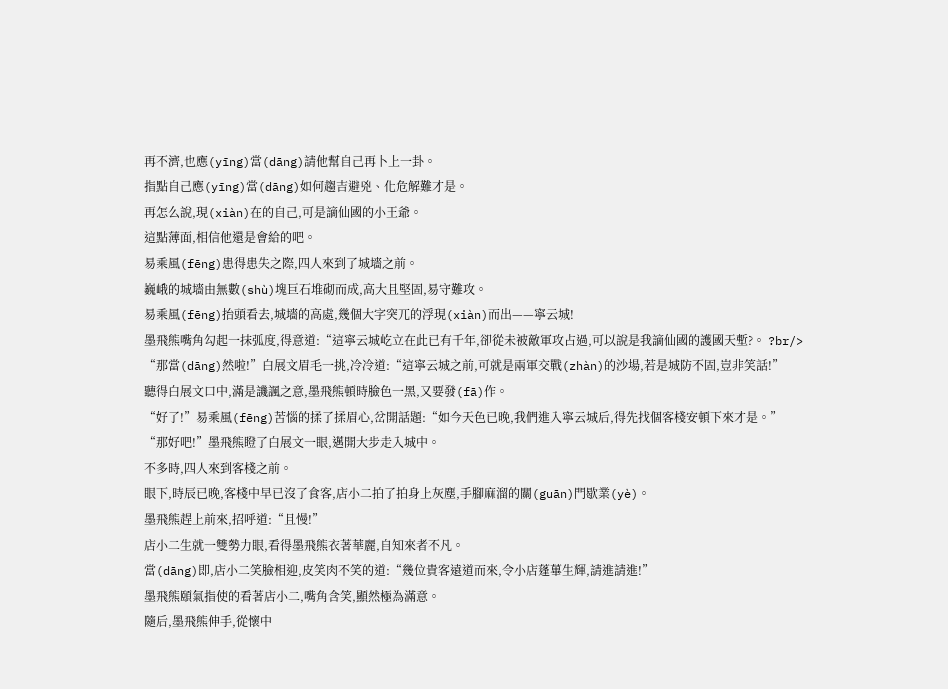再不濟,也應(yīng)當(dāng)請他幫自己再卜上一卦。
指點自己應(yīng)當(dāng)如何趨吉避兇、化危解難才是。
再怎么說,現(xiàn)在的自己,可是謫仙國的小王爺。
這點薄面,相信他還是會給的吧。
易乘風(fēng)患得患失之際,四人來到了城墻之前。
巍峨的城墻由無數(shù)塊巨石堆砌而成,高大且堅固,易守難攻。
易乘風(fēng)抬頭看去,城墻的高處,幾個大字突兀的浮現(xiàn)而出——寧云城!
墨飛熊嘴角勾起一抹弧度,得意道:“這寧云城屹立在此已有千年,卻從未被敵軍攻占過,可以說是我謫仙國的護國天塹?。 ?br/>
“那當(dāng)然啦!”白展文眉毛一挑,冷冷道:“這寧云城之前,可就是兩軍交戰(zhàn)的沙場,若是城防不固,豈非笑話!”
聽得白展文口中,滿是譏諷之意,墨飛熊頓時臉色一黑,又要發(fā)作。
“好了!”易乘風(fēng)苦惱的揉了揉眉心,岔開話題:“如今天色已晚,我們進入寧云城后,得先找個客棧安頓下來才是。”
“那好吧!”墨飛熊瞪了白展文一眼,邁開大步走入城中。
不多時,四人來到客棧之前。
眼下,時辰已晚,客棧中早已沒了食客,店小二拍了拍身上灰塵,手腳麻溜的關(guān)門歇業(yè)。
墨飛熊趕上前來,招呼道:“且慢!”
店小二生就一雙勢力眼,看得墨飛熊衣著華麗,自知來者不凡。
當(dāng)即,店小二笑臉相迎,皮笑肉不笑的道:“幾位貴客遠道而來,令小店蓬蓽生輝,請進請進!”
墨飛熊頤氣指使的看著店小二,嘴角含笑,顯然極為滿意。
隨后,墨飛熊伸手,從懷中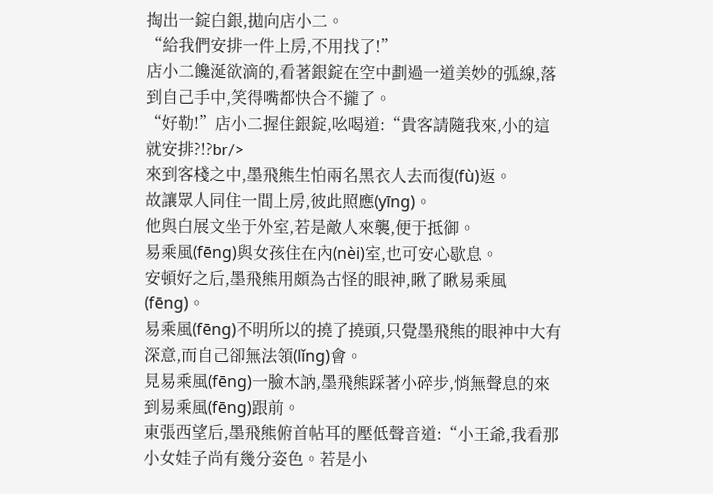掏出一錠白銀,拋向店小二。
“給我們安排一件上房,不用找了!”
店小二饞涎欲滴的,看著銀錠在空中劃過一道美妙的弧線,落到自己手中,笑得嘴都快合不攏了。
“好勒!”店小二握住銀錠,吆喝道:“貴客請隨我來,小的這就安排?!?br/>
來到客棧之中,墨飛熊生怕兩名黑衣人去而復(fù)返。
故讓眾人同住一間上房,彼此照應(yīng)。
他與白展文坐于外室,若是敵人來襲,便于抵御。
易乘風(fēng)與女孩住在內(nèi)室,也可安心歇息。
安頓好之后,墨飛熊用頗為古怪的眼神,瞅了瞅易乘風(fēng)。
易乘風(fēng)不明所以的撓了撓頭,只覺墨飛熊的眼神中大有深意,而自己卻無法領(lǐng)會。
見易乘風(fēng)一臉木訥,墨飛熊踩著小碎步,悄無聲息的來到易乘風(fēng)跟前。
東張西望后,墨飛熊俯首帖耳的壓低聲音道:“小王爺,我看那小女娃子尚有幾分姿色。若是小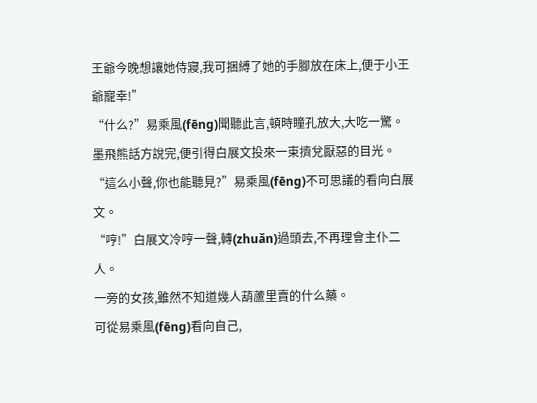王爺今晚想讓她侍寢,我可捆縛了她的手腳放在床上,便于小王爺寵幸!”
“什么?”易乘風(fēng)聞聽此言,頓時瞳孔放大,大吃一驚。
墨飛熊話方說完,便引得白展文投來一束擠兌厭惡的目光。
“這么小聲,你也能聽見?”易乘風(fēng)不可思議的看向白展文。
“哼!”白展文冷哼一聲,轉(zhuǎn)過頭去,不再理會主仆二人。
一旁的女孩,雖然不知道幾人葫蘆里賣的什么藥。
可從易乘風(fēng)看向自己,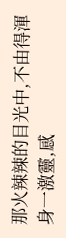那火辣辣的目光中,不由得渾身一激靈,感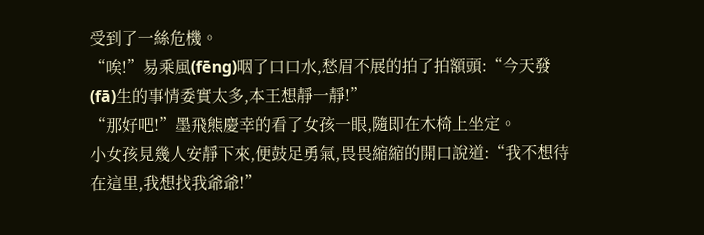受到了一絲危機。
“唉!”易乘風(fēng)咽了口口水,愁眉不展的拍了拍額頭:“今天發(fā)生的事情委實太多,本王想靜一靜!”
“那好吧!”墨飛熊慶幸的看了女孩一眼,隨即在木椅上坐定。
小女孩見幾人安靜下來,便鼓足勇氣,畏畏縮縮的開口說道:“我不想待在這里,我想找我爺爺!”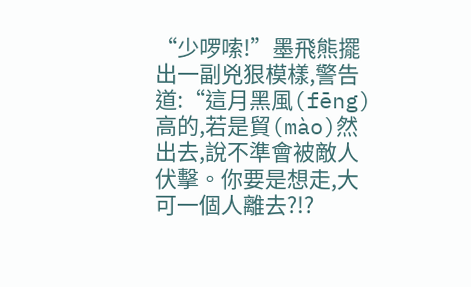“少啰嗦!”墨飛熊擺出一副兇狠模樣,警告道:“這月黑風(fēng)高的,若是貿(mào)然出去,說不準會被敵人伏擊。你要是想走,大可一個人離去?!?